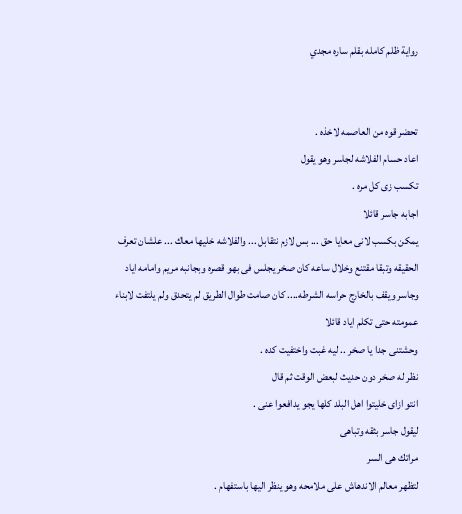رواية ظلم كامله بقلم ساره مجدي


تحضر قوه من العاصمه لاخذه .
اعاد حسام الفلاشه لجاسر وهو يقول
تكسب زى كل مره .
اجابه جاسر قائلا
يمكن بكسب لانى معايا حق ... بس لازم نتقابل ... والفلاشه خليها معاك ... علشان تعرف الحقيقه وتبقا مقتنع وخلال ساعه كان صخر يجلس فى بهو قصره وبجانبه مريم وامامه اياد وجاسر ويقف بالخارج حراسه الشرطه.... كان صامت طوال الطريق لم يتحدق ولم يلتفت لابناء عمومته حتى تكلم اياد قائلا
وحشتنى جدا يا صخر .. ليه غبت واختفيت كده .
نظر له صخر دون حديث لبعض الوقت ثم قال
انتو ازاى خليتوا اهل البلد كلها يجو يدافعوا عنى .
ليقول جاسر بثقه وتباهى
مراتك هى السر
لتظهر معالم الاندهاش على ملامحه وهو ينظر اليها باستفهام .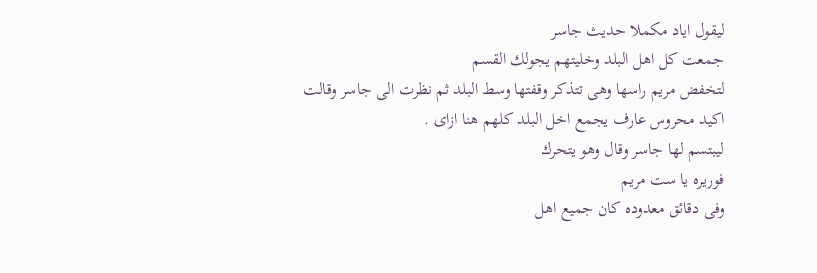ليقول اياد مكملا حديث جاسر
جمعت كل اهل البلد وخليتهم يجولك القسم
لتخفض مريم راسها وهى تتذكر وقفتها وسط البلد ثم نظرت الى جاسر وقالت
اكيد محروس عارف يجمع اخل البلد كلهم هنا ازاى .
ليبتسم لها جاسر وقال وهو يتحرك
فوريره يا ست مريم
وفى دقائق معدوده كان جميع اهل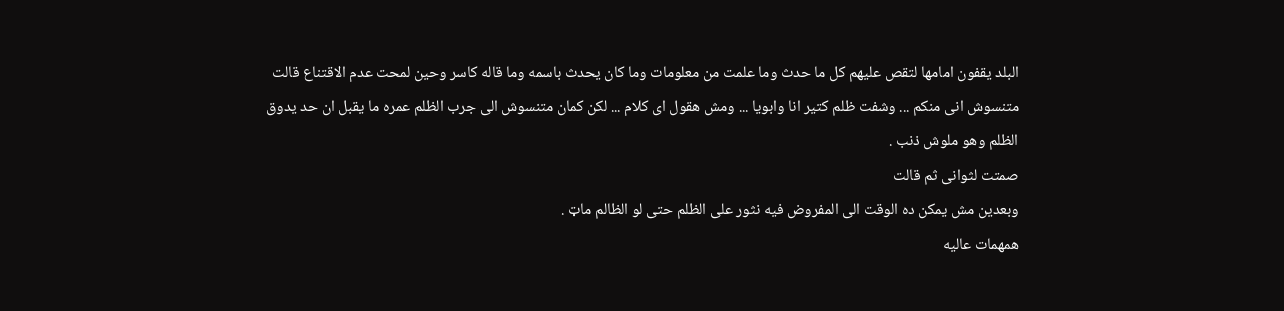البلد يقفون امامها لتقص عليهم كل ما حدث وما علمت من معلومات وما كان يحدث باسمه وما قاله كاسر وحين لمحت عدم الاقتناع قالت
متنسوش انى منكم ... وشفت ظلم كتير انا وابويا ... ومش هقول اى كلام ... لكن كمان متنسوش الى جرب الظلم عمره ما يقبل ان حد يدوق الظلم وهو ملوش ذنب .
صمتت لثوانى ثم قالت
وبعدين مش يمكن ده الوقت الى المفروض فيه نثور على الظلم حتى لو الظالم ماټ .
همهمات عاليه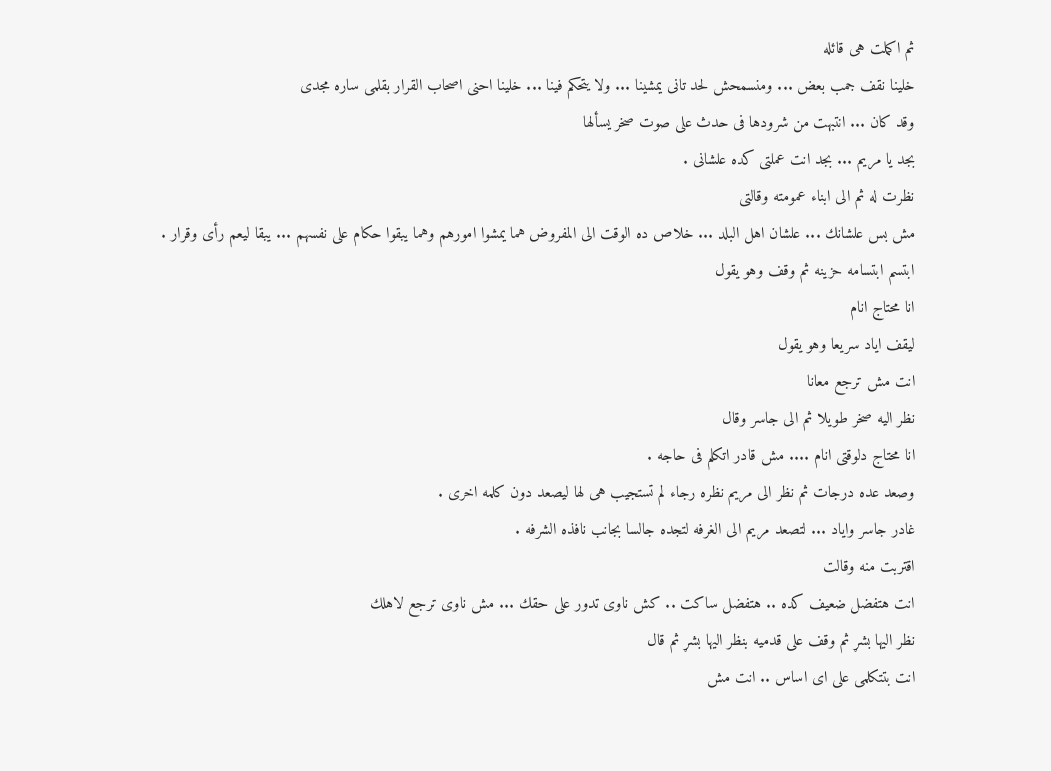ثم اكملت هى قائله
خلينا نقف جمب بعض ... ومنسمحش لحد تانى يمشينا ... ولا يتحكم فينا ... خلينا احنى اصحاب القرار بقلمى ساره مجدى
وقد كان ... انتبهت من شرودها فى حدث على صوت صخر يسألها
بجد يا مريم ... بجد انت عملتى كده علشانى .
نظرت له ثم الى ابناء عمومته وقالتى
مش بس علشانك ... علشان اهل البلد ... خلاص ده الوقت الى المفروض هما يمشوا امورهم وهما يبقوا حكام على نفسهم ... يبقا ليعم رأى وقرار .
ابتسم ابتسامه حزينه ثم وقف وهو يقول
انا محتاج انام
ليقف اياد سريعا وهو يقول
انت مش ترجع معانا
نظر اليه صخر طويلا ثم الى جاسر وقال
انا محتاج دلوقتى انام .... مش قادر اتكلم فى حاجه .
وصعد عده درجات ثم نظر الى مريم نظره رجاء لم تستجيب هى لها ليصعد دون كلمه اخرى .
غادر جاسر واياد ... لتصعد مريم الى الغرفه لتجده جالسا بجانب نافذه الشرفه .
اقتربت منه وقالت
انت هتفضل ضعيف كده .. هتفضل ساكت .. كش ناوى تدور على حقك ... مش ناوى ترجع لاهلك
نظر اليها بشړ ثم وقف على قدميه بنظر اليها بشړ ثم قال
انت بتتكلمى على اى اساس .. انت مش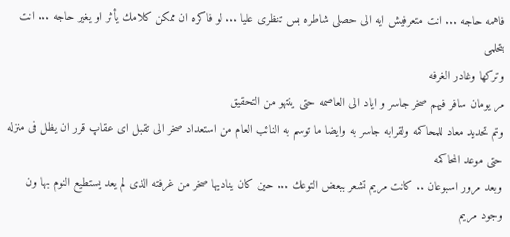فاهمه حاجه ... انت متعرفيش ايه الى حصلى شاطره بس تنظرى عليا ... لو فاكره ان ممكن كلامك يأثر او يغير حاجه ... انت بتحلمى
وتركها وغادر الغرفه
مر يومان سافر فيهم صخر جاسر و اياد الى العاصمه حتى ينتهو من التحقيق
وتم تحديد معاد للمحاكمه ولقرابه جاسر به وايضا ما توسم به النائب العام من استعداد صخر الى تقبل اى عقاپ قرر ان يظل فى منزله حتى موعد المحاكمه
وبعد مرور اسبوعان .. كانت مريم تشعر ببعض التوعك ... حين كان يناديها صخر من غرفته الذى لم يعد يستطيع النوم بها ون وجود مريم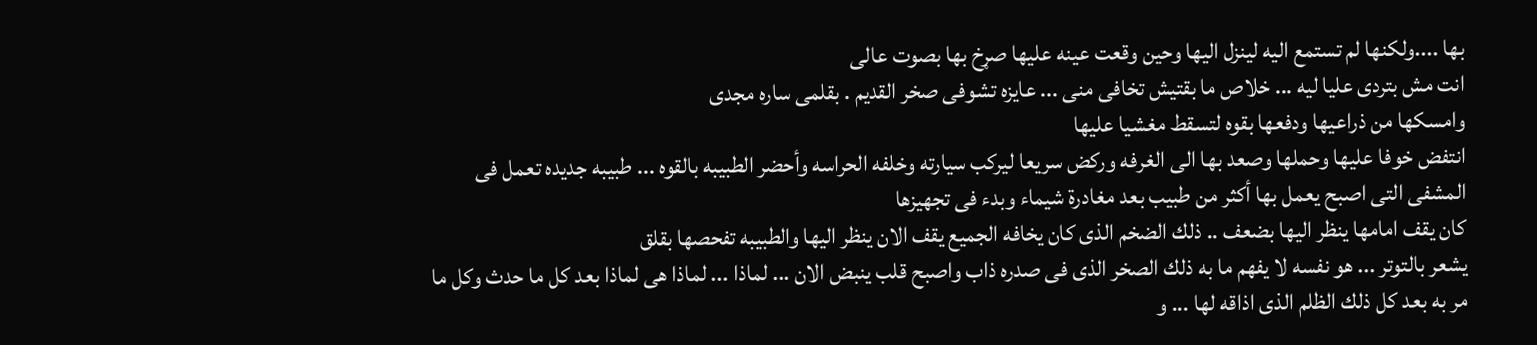بها ....ولكنها لم تستمع اليه لينزل اليها وحين وقعت عينه عليها صړخ بها بصوت عالى
انت مش بتردى عليا ليه ... خلاص ما بقتيش تخافى منى ... عايزه تشوفى صخر القديم . بقلمى ساره مجدى
وامسكها من ذراعيها ودفعها بقوه لتسقط مغشيا عليها
انتفض خوفا عليها وحملها وصعد بها الى الغرفه وركض سريعا ليركب سيارته وخلفه الحراسه وأحضر الطبيبه بالقوه ... طبيبه جديده تعمل فى المشفى التى اصبح يعمل بها أكثر من طبيب بعد مغادرة شيماء وبدء فى تجهيزها
كان يقف امامها ينظر اليها بضعف .. ذلك الضخم الذى كان يخافه الجميع يقف الان ينظر اليها والطبيبه تفحصها بقلق
يشعر بالتوتر ... هو نفسه لا يفهم ما به ذلك الصخر الذى فى صدره ذاب واصبح قلب ينبض الان ... لماذا ... لماذا هى لماذا بعد كل ما حدث وكل ما مر به بعد كل ذلك الظلم الذى اذاقه لها ... و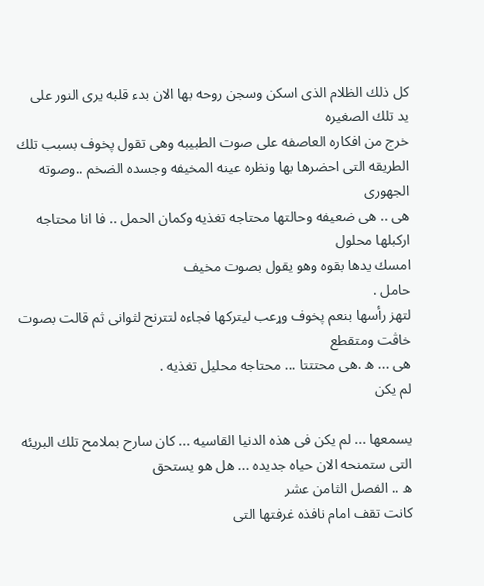كل ذلك الظلام الذى اسكن وسجن روحه بها الان بدء قلبه يرى النور على يد تلك الصغيره
خرج من افكاره العاصفه على صوت الطبيبه وهى تقول پخوف بسبب تلك الطريقه التى احضرها بها ونظره عينه المخيفه وجسده الضخم ..وصوته الجهورى
هى .. هى ضعيفه وحالتها محتاجه تغذيه وكمان الحمل .. فا انا محتاجه اركبلها محلول
امسك يدها بقوه وهو يقول بصوت مخيف
حامل .
لتهز رأسها بنعم پخوف وړعب ليتركها فجاءه لتترنح لثوانى ثم قالت بصوت خاڤت ومتقطع
هى ... ه .هى محتتتا ... محتاجه محليل تغذيه .
لم يكن

يسمعها ... لم يكن فى هذه الدنيا القاسيه ... كان سارح بملامح تلك البريئه التى ستمنحه الان حياه جديده ... هل هو يستحق
ه .. الفصل الثامن عشر
كانت تقف امام نافذه غرفتها التى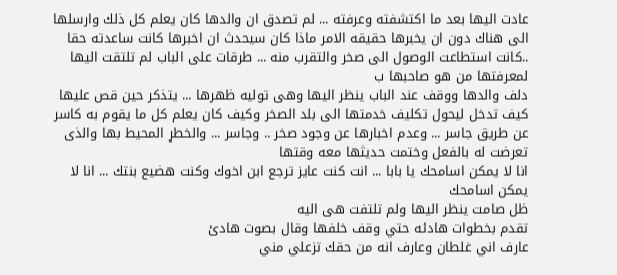عادت اليها بعد ما اكتشفته وعرفته ... لم تصدق ان والدها كان يعلم كل ذلك وارسلها الى هناك دون ان يخبرها حقيقه الامر ماذا كان سيحدث ان اخبرها كانت ساعدته حقا ..كانت استطاعت الوصول الى صخر والتقرب منه ... طرقات على الباب لم تلتقت اليها لمعرفتها من هو صاحبها ب
دلف والدها ووقف عند الباب ينظر اليها وهى توليه ظهرها ... يتذكر حين قص عليها كيف تدخل ليحول تكليف خدمتها الى بلد الصخر وكيف كان يعلم كل ما يقوم به كاسر عن طريق جاسر ... وعدم اخبارها عن وجود صخر .. وجاسر ... والخطړ المحيط بها والذى تعرضت له بالفعل وختمت حديثها معه وقتها
انا لا يمكن اسامحك يا بابا ... انت كنت عايز ترجع ابن اخوك وكنت هضيع بنتك ... انا لا يمكن اسامحك
ظل صامت ينظر اليها ولم تلتفت هى اليه
تقدم بخطوات هادئه حتي وقف خلفها وقال بصوت هادئ
عارف اني غلطان وعارف انه من حقك تزعلي مني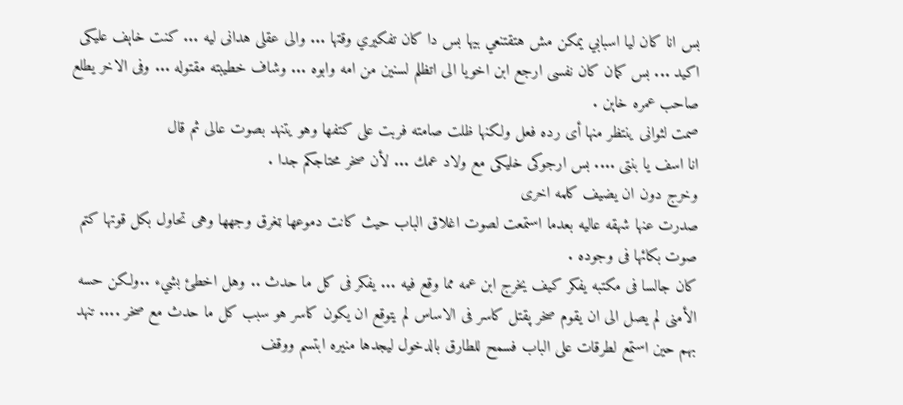بس انا كان ليا اسبابي يمكن مش هتقتنعي بيها بس دا كان تفكيري وقتها ... والى عقلى هدانى ليه ... كنت خاېف عليكى اكيد ... بس كمان كان نفسى ارجع ابن اخويا الى اتظلم لسنين من امه وابوه ... وشاف خطيبته مقتوله ... وفى الاخر يطلع صاحب عمره خاېن .
صمت لثوانى ينتظر منها أى رده فعل ولكنها ظلت صامته فربت على كتفها وهو يتنهد بصوت عالى ثم قال
انا اسف يا بنتى .... بس ارجوكى خليكى مع ولاد عمك ... لأن صخر محتاجكم جدا .
وخرج دون ان يضيف كلمه اخرى
صدرت عنها شهقه عاليه بعدما استمعت لصوت اغلاق الباب حيث كانت دموعها ټغرق وجهها وهى تحاول بكل قوتها كتم صوت بكائها فى وجوده .
كان جالسا فى مكتبه يفكر كيف يخرج ابن عمه مما وقع فيه ... يفكر فى كل ما حدث .. وهل اخطئ بشيء ..ولكن حسه الأمنى لم يصل الى ان يقوم صخر پقتل كاسر فى الاساس لم يتوقع ان يكون كاسر هو سبب كل ما حدث مع صخر .... تنهد بهم حين استمع لطرقات على الباب فسمح للطارق بالدخول ليجدها منيره ابتسم ووقف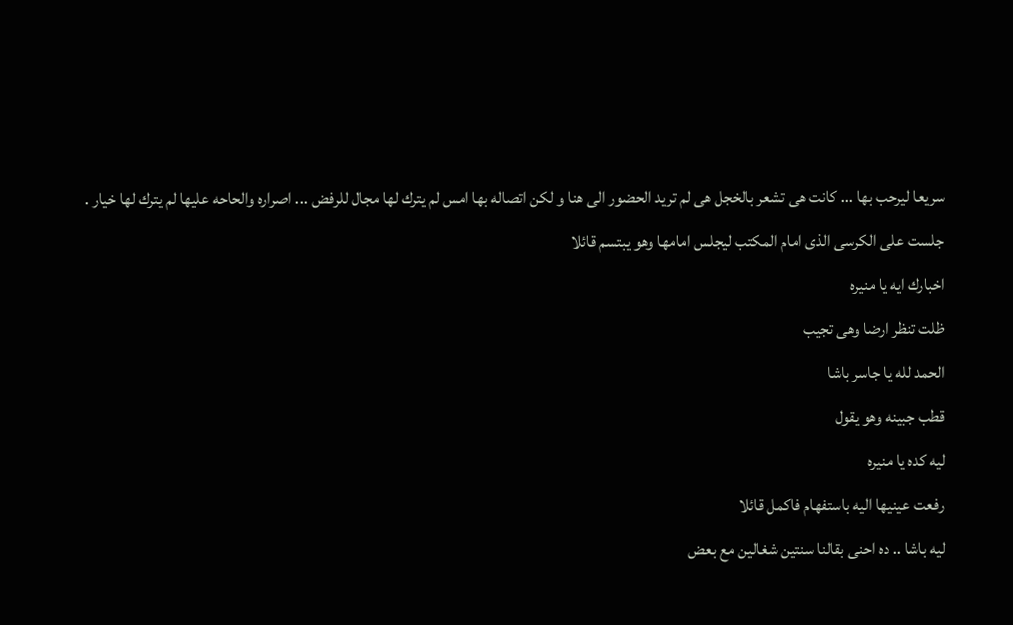سريعا ليرحب بها ... كانت هى تشعر بالخجل هى لم تريد الحضور الى هنا و لكن اتصاله بها امس لم يترك لها مجال للرفض ... اصراره والحاحه عليها لم يترك لها خيار .
جلست على الكرسى الذى امام المكتب ليجلس امامها وهو يبتسم قائلا
اخبارك ايه يا منيره
ظلت تنظر ارضا وهى تجيب
الحمد لله يا جاسر باشا
قطب جبينه وهو يقول
ليه كده يا منيره
رفعت عينيها اليه باستفهام فاكمل قائلا
ليه باشا .. ده احنى بقالنا سنتين شغالين مع بعض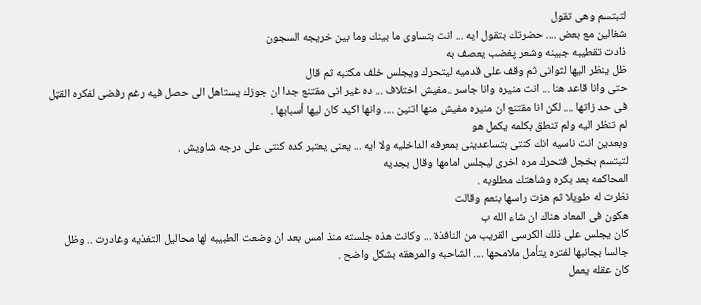لتبتسم وهى تقول
شغالين مع بعض .... حضرتك بتقول ايه ... انت بتساوى ما بينك وما بين خريجه السجون
ذادت تقطيبه جبينه وشعر پغضب يعصف به
ظل ينظر اليها لثوانى ثم وقف على قدميه ليتحرك ويجلس خلف مكتبه ثم قال
حتى وانا قاعد هنا ... انت منيره وانا جاسر ..مفيش اختلاف ... ده غير انى مقتنع جدا ان جوزك يستاهل الى حصل فيه رغم رفضى لفكره القټل فى حد زاتها .... لكن انا مقتنع ان منيره مفيش منها اتنين .... وانها اكيد كان ليها أسبابها .
لم تنظر اليه ولم تنطق بكلمه يكمل هو
وبعدين انت ناسيه انك كنتى بتساعدينى بمعرفه الداخليه ولا ايه ... يعنى يعتبر كده كنتى على درجه شاويش .
لتبتسم بخجل فتحرك مره اخرى ليجلس امامها وقال بجديه
المحاكمه بعد بكره وشاهتك مطلوبه .
نظرت له طويلا ثم هزت راسها بنعم وقالت
هكون فى المعاد هناك ان شاء الله ب
كان يجلس على ذلك الكرسى القريب من النافذة ... وكانت هذه جلسته منذ امس بعد ان وضعت الطبيبه لها محاليل التغذيه وغادرت .. وظل جالسا بجانبها لفتره يتأمل ملامحها .... الشاحبه والمرهقه بشكل واضح .
كان عقله يعمل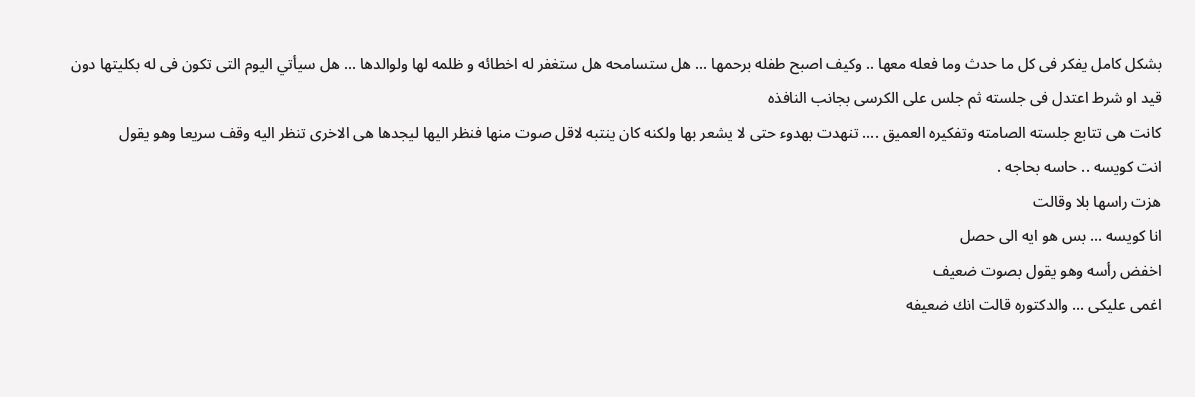بشكل كامل يفكر فى كل ما حدث وما فعله معها .. وكيف اصبح طفله برحمها ... هل ستسامحه هل ستغفر له اخطائه و ظلمه لها ولوالدها ... هل سيأتي اليوم التى تكون فى له بكليتها دون قيد او شرط اعتدل فى جلسته ثم جلس على الكرسى بجانب النافذه
كانت هى تتابع جلسته الصامته وتفكيره العميق .... تنهدت بهدوء حتى لا يشعر بها ولكنه كان ينتبه لاقل صوت منها فنظر اليها ليجدها هى الاخرى تنظر اليه وقف سريعا وهو يقول
انت كويسه .. حاسه بحاجه .
هزت راسها بلا وقالت
انا كويسه ... بس هو ايه الى حصل
اخفض رأسه وهو يقول بصوت ضعيف
اغمى عليكى ... والدكتوره قالت انك ضعيفه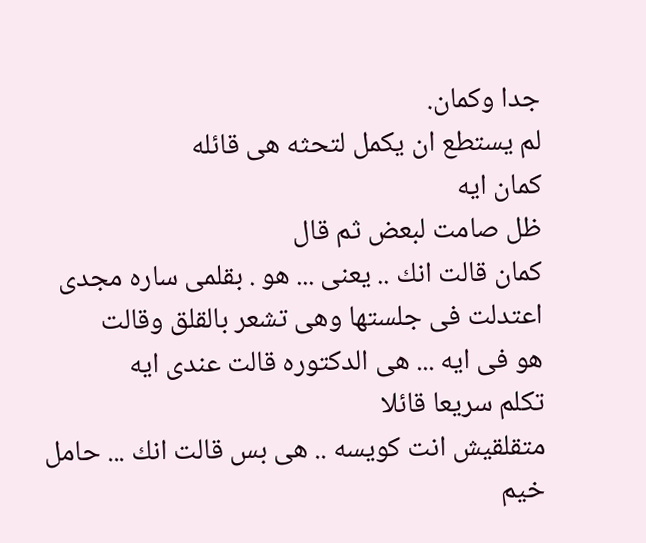جدا وكمان.
لم يستطع ان يكمل لتحثه هى قائله
كمان ايه
ظل صامت لبعض ثم قال
كمان قالت انك .. يعنى ... هو . بقلمى ساره مجدى
اعتدلت فى جلستها وهى تشعر بالقلق وقالت
هو فى ايه ... هى الدكتوره قالت عندى ايه
تكلم سريعا قائلا
متقلقيش انت كويسه .. هى بس قالت انك ... حامل
خيم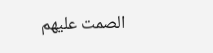الصمت عليهم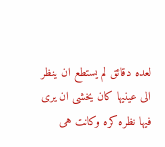لعده دقائق لم يستطع ان ينظر الى عينيها كان يخشى ان يرى فيها نظره كره وكانت هى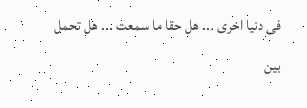فى دنيا اخرى ... هل حقا ما سمعت ... هل تحمل بين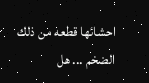احشائها قطعه من ذلك الضخم ... هل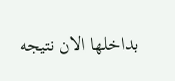بداخلها الان نتيجه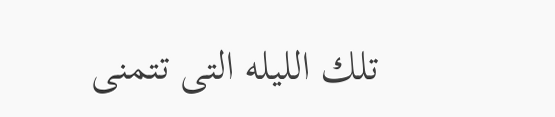تلك الليله التى تتمنى